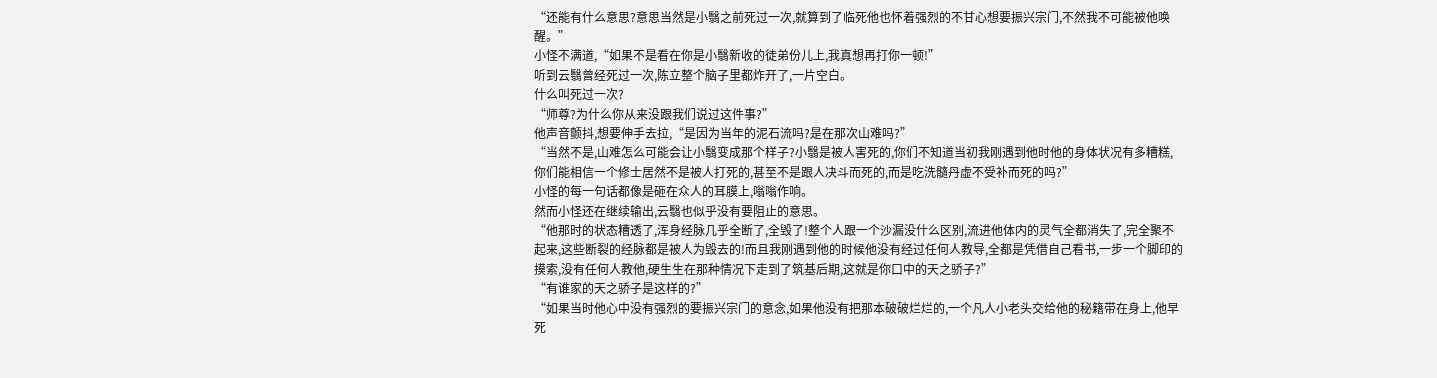“还能有什么意思?意思当然是小翳之前死过一次,就算到了临死他也怀着强烈的不甘心想要振兴宗门,不然我不可能被他唤醒。”
小怪不满道,“如果不是看在你是小翳新收的徒弟份儿上,我真想再打你一顿!”
听到云翳曾经死过一次,陈立整个脑子里都炸开了,一片空白。
什么叫死过一次?
“师尊?为什么你从来没跟我们说过这件事?”
他声音颤抖,想要伸手去拉,“是因为当年的泥石流吗?是在那次山难吗?”
“当然不是,山难怎么可能会让小翳变成那个样子?小翳是被人害死的,你们不知道当初我刚遇到他时他的身体状况有多糟糕,你们能相信一个修士居然不是被人打死的,甚至不是跟人决斗而死的,而是吃洗髓丹虚不受补而死的吗?”
小怪的每一句话都像是砸在众人的耳膜上,嗡嗡作响。
然而小怪还在继续输出,云翳也似乎没有要阻止的意思。
“他那时的状态糟透了,浑身经脉几乎全断了,全毁了!整个人跟一个沙漏没什么区别,流进他体内的灵气全都消失了,完全聚不起来,这些断裂的经脉都是被人为毁去的!而且我刚遇到他的时候他没有经过任何人教导,全都是凭借自己看书,一步一个脚印的摸索,没有任何人教他,硬生生在那种情况下走到了筑基后期,这就是你口中的天之骄子?”
“有谁家的天之骄子是这样的?”
“如果当时他心中没有强烈的要振兴宗门的意念,如果他没有把那本破破烂烂的,一个凡人小老头交给他的秘籍带在身上,他早死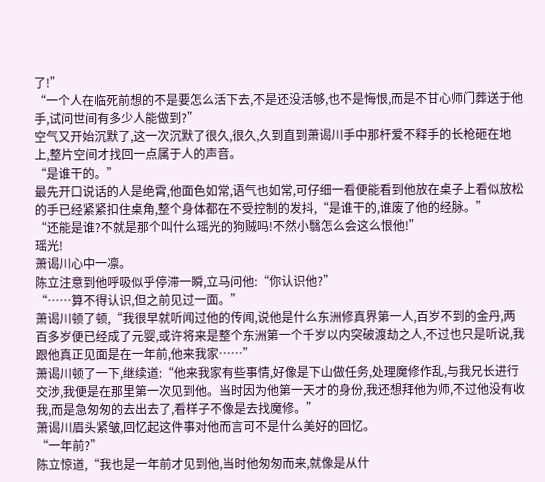了!”
“一个人在临死前想的不是要怎么活下去,不是还没活够,也不是悔恨,而是不甘心师门葬送于他手,试问世间有多少人能做到?”
空气又开始沉默了,这一次沉默了很久,很久,久到直到萧谒川手中那杆爱不释手的长枪砸在地上,整片空间才找回一点属于人的声音。
“是谁干的。”
最先开口说话的人是绝霄,他面色如常,语气也如常,可仔细一看便能看到他放在桌子上看似放松的手已经紧紧扣住桌角,整个身体都在不受控制的发抖,“是谁干的,谁废了他的经脉。”
“还能是谁?不就是那个叫什么瑶光的狗贼吗!不然小翳怎么会这么恨他!”
瑶光!
萧谒川心中一凛。
陈立注意到他呼吸似乎停滞一瞬,立马问他:“你认识他?”
“……算不得认识,但之前见过一面。”
萧谒川顿了顿,“我很早就听闻过他的传闻,说他是什么东洲修真界第一人,百岁不到的金丹,两百多岁便已经成了元婴,或许将来是整个东洲第一个千岁以内突破渡劫之人,不过也只是听说,我跟他真正见面是在一年前,他来我家……”
萧谒川顿了一下,继续道:“他来我家有些事情,好像是下山做任务,处理魔修作乱,与我兄长进行交涉,我便是在那里第一次见到他。当时因为他第一天才的身份,我还想拜他为师,不过他没有收我,而是急匆匆的去出去了,看样子不像是去找魔修。”
萧谒川眉头紧皱,回忆起这件事对他而言可不是什么美好的回忆。
“一年前?”
陈立惊道,“我也是一年前才见到他,当时他匆匆而来,就像是从什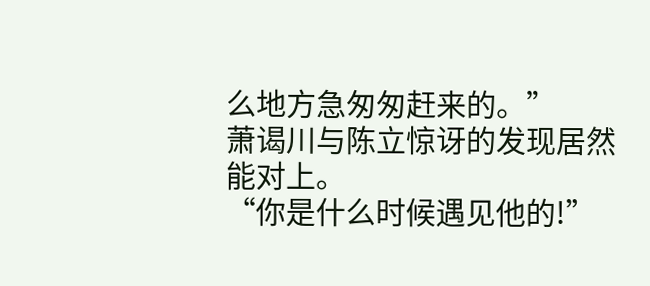么地方急匆匆赶来的。”
萧谒川与陈立惊讶的发现居然能对上。
“你是什么时候遇见他的!”